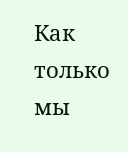Как только мы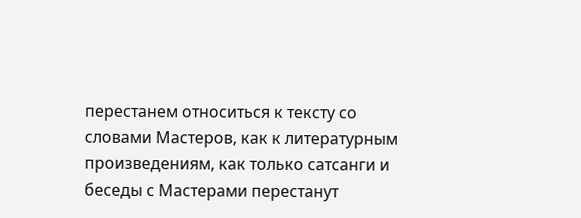перестанем относиться к тексту со словами Мастеров, как к литературным произведениям, как только сатсанги и беседы с Мастерами перестанут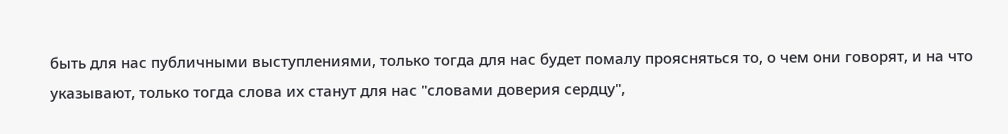быть для нас публичными выступлениями, только тогда для нас будет помалу проясняться то, о чем они говорят, и на что указывают, только тогда слова их станут для нас "словами доверия сердцу",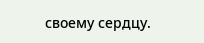своему сердцу.